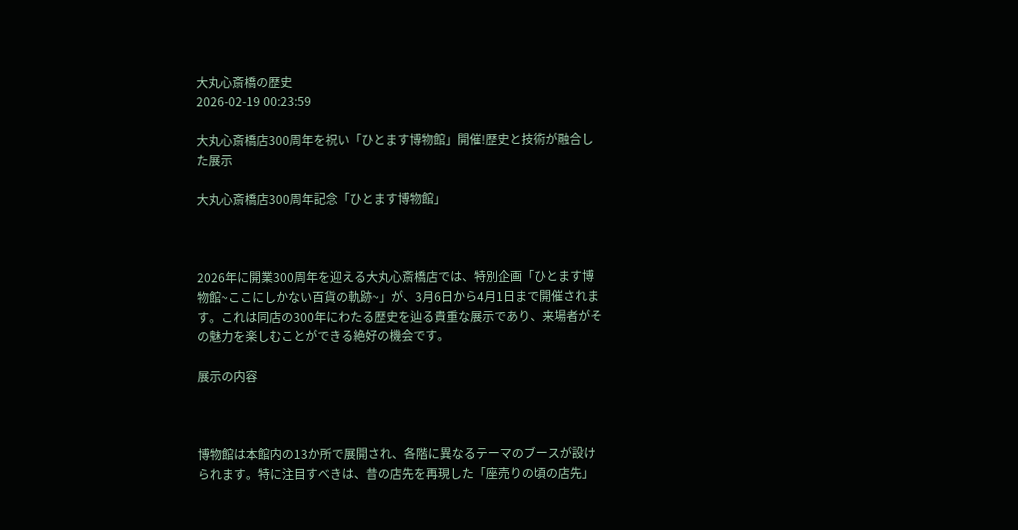大丸心斎橋の歴史
2026-02-19 00:23:59

大丸心斎橋店300周年を祝い「ひとます博物館」開催!歴史と技術が融合した展示

大丸心斎橋店300周年記念「ひとます博物館」



2026年に開業300周年を迎える大丸心斎橋店では、特別企画「ひとます博物館~ここにしかない百貨の軌跡~」が、3月6日から4月1日まで開催されます。これは同店の300年にわたる歴史を辿る貴重な展示であり、来場者がその魅力を楽しむことができる絶好の機会です。

展示の内容



博物館は本館内の13か所で展開され、各階に異なるテーマのブースが設けられます。特に注目すべきは、昔の店先を再現した「座売りの頃の店先」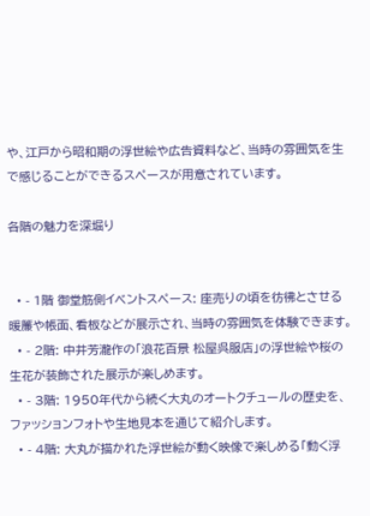や、江戸から昭和期の浮世絵や広告資料など、当時の雰囲気を生で感じることができるスペースが用意されています。

各階の魅力を深堀り


  • - 1階 御堂筋側イベントスペース: 座売りの頃を彷彿とさせる暖簾や帳面、看板などが展示され、当時の雰囲気を体験できます。
  • - 2階: 中井芳瀧作の「浪花百景 松屋呉服店」の浮世絵や桜の生花が装飾された展示が楽しめます。
  • - 3階: 1950年代から続く大丸のオートクチュールの歴史を、ファッションフォトや生地見本を通じて紹介します。
  • - 4階: 大丸が描かれた浮世絵が動く映像で楽しめる「動く浮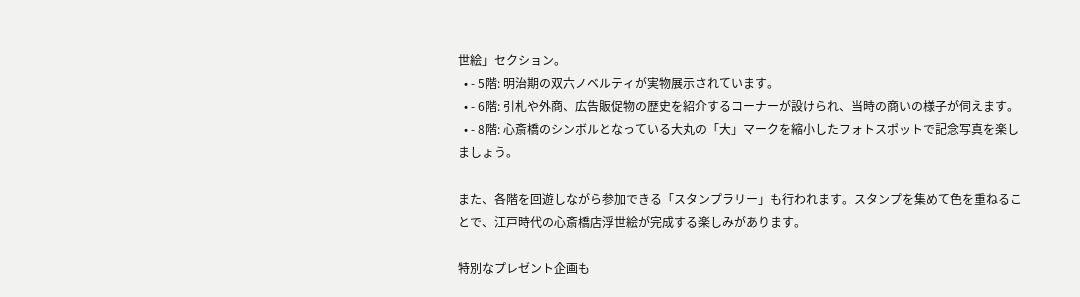世絵」セクション。
  • - 5階: 明治期の双六ノベルティが実物展示されています。
  • - 6階: 引札や外商、広告販促物の歴史を紹介するコーナーが設けられ、当時の商いの様子が伺えます。
  • - 8階: 心斎橋のシンボルとなっている大丸の「大」マークを縮小したフォトスポットで記念写真を楽しましょう。

また、各階を回遊しながら参加できる「スタンプラリー」も行われます。スタンプを集めて色を重ねることで、江戸時代の心斎橋店浮世絵が完成する楽しみがあります。

特別なプレゼント企画も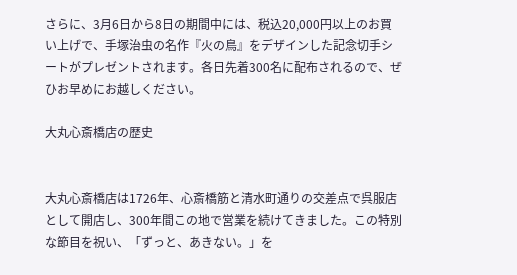さらに、3月6日から8日の期間中には、税込20,000円以上のお買い上げで、手塚治虫の名作『火の鳥』をデザインした記念切手シートがプレゼントされます。各日先着300名に配布されるので、ぜひお早めにお越しください。

大丸心斎橋店の歴史


大丸心斎橋店は1726年、心斎橋筋と清水町通りの交差点で呉服店として開店し、300年間この地で営業を続けてきました。この特別な節目を祝い、「ずっと、あきない。」を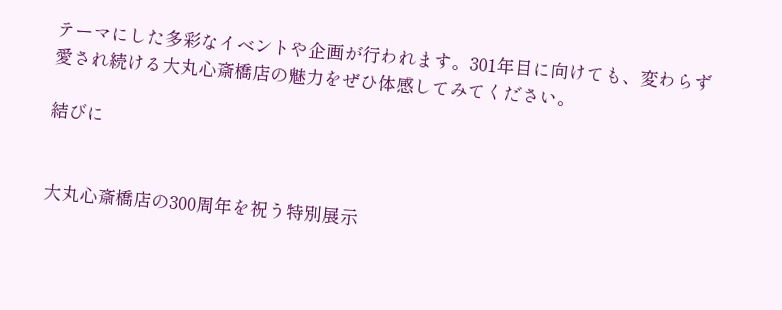テーマにした多彩なイベントや企画が行われます。301年目に向けても、変わらず愛され続ける大丸心斎橋店の魅力をぜひ体感してみてください。

結びに


大丸心斎橋店の300周年を祝う特別展示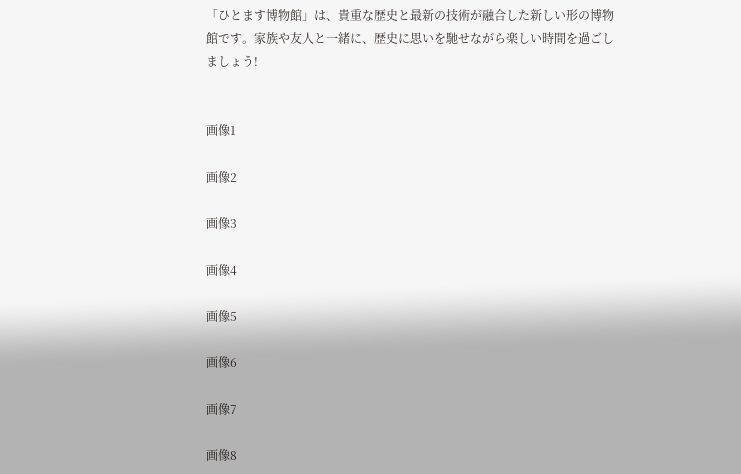「ひとます博物館」は、貴重な歴史と最新の技術が融合した新しい形の博物館です。家族や友人と一緒に、歴史に思いを馳せながら楽しい時間を過ごしましょう!


画像1

画像2

画像3

画像4

画像5

画像6

画像7

画像8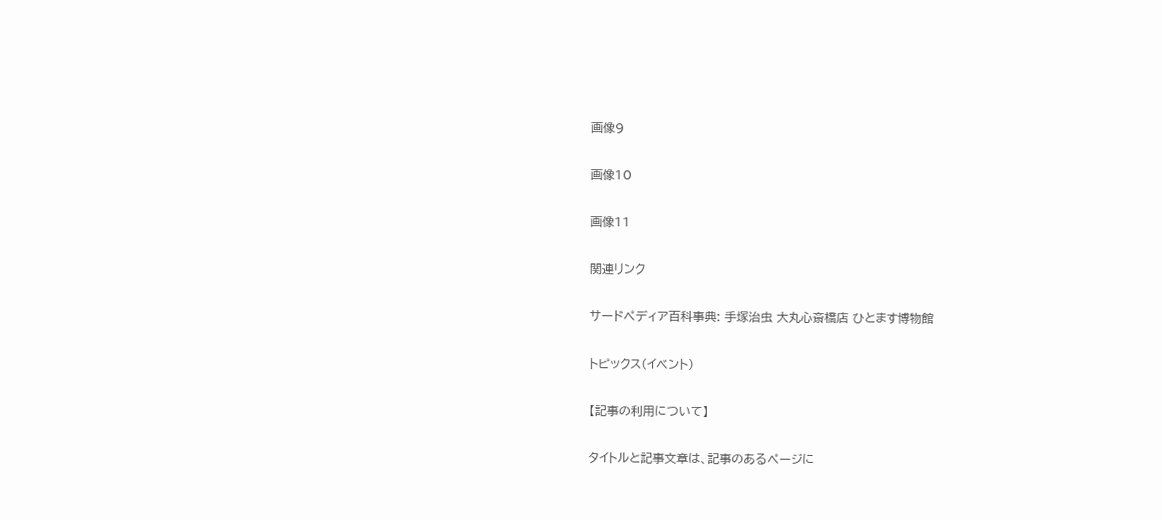画像9

画像10

画像11

関連リンク

サードペディア百科事典: 手塚治虫 大丸心斎橋店 ひとます博物館

トピックス(イベント)

【記事の利用について】

タイトルと記事文章は、記事のあるページに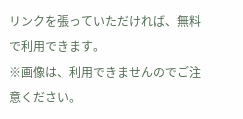リンクを張っていただければ、無料で利用できます。
※画像は、利用できませんのでご注意ください。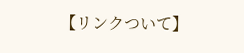【リンクついて】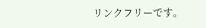リンクフリーです。